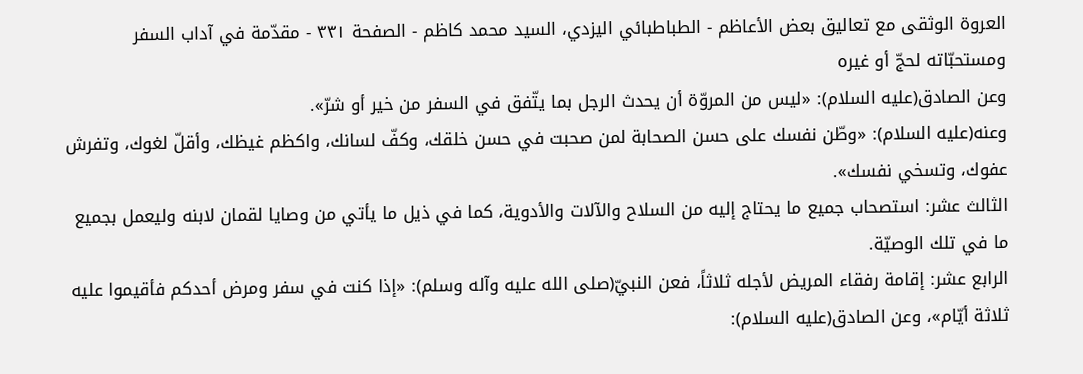العروة الوثقى مع تعاليق بعض الأعاظم - الطباطبائي اليزدي، السيد محمد كاظم - الصفحة ٣٣١ - مقدّمة في آداب السفر ومستحبّاته لحجّ أو غيره
وعن الصادق(عليه السلام): «ليس من المروّة أن يحدث الرجل بما يتّفق في السفر من خير أو شرّ».
وعنه(عليه السلام): «وطّن نفسك على حسن الصحابة لمن صحبت في حسن خلقك، وكفّ لسانك، واكظم غيظك، وأقلّ لغوك، وتفرش عفوك، وتسخي نفسك».
الثالث عشر: استصحاب جميع ما يحتاج إليه من السلاح والآلات والأدوية، كما في ذيل ما يأتي من وصايا لقمان لابنه وليعمل بجميع ما في تلك الوصيّة.
الرابع عشر: إقامة رفقاء المريض لأجله ثلاثاً، فعن النبيّ(صلى الله عليه وآله وسلم): «إذا كنت في سفر ومرض أحدكم فأقيموا عليه ثلاثة أيّام»، وعن الصادق(عليه السلام):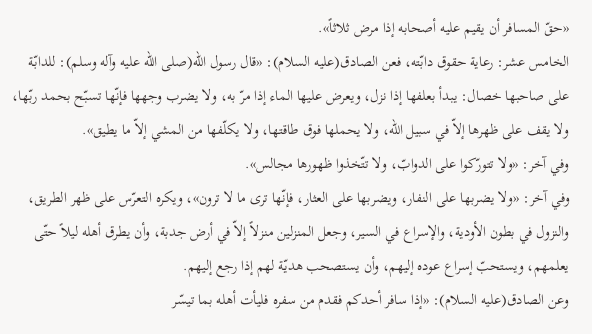«حقّ المسافر أن يقيم عليه أصحابه إذا مرض ثلاثاً».
الخامس عشر: رعاية حقوق دابّته، فعن الصادق(عليه السلام): «قال رسول الله(صلى الله عليه وآله وسلم): للدابّة على صاحبها خصال: يبدأ بعلفها إذا نزل، ويعرض عليها الماء إذا مرّ به، ولا يضرب وجهها فإنّها تسبّح بحمد ربّها، ولا يقف على ظهرها إلاّ في سبيل الله، ولا يحملها فوق طاقتها، ولا يكلّفها من المشي إلاّ ما يطيق».
وفي آخر: «ولا تتورّكوا على الدوابّ، ولا تتّخذوا ظهورها مجالس».
وفي آخر: «ولا يضربها على النفار، ويضربها على العثار، فإنّها ترى ما لا ترون»، ويكره التعرّس على ظهر الطريق، والنزول في بطون الأودية، والإسراع في السير، وجعل المنزلين منزلاً إلاّ في أرض جدبة، وأن يطرق أهله ليلاً حتّى يعلمهم، ويستحبّ إسراع عوده إليهم، وأن يستصحب هديّة لهم إذا رجع إليهم.
وعن الصادق(عليه السلام): «إذا سافر أحدكم فقدم من سفره فليأت أهله بما تيسّر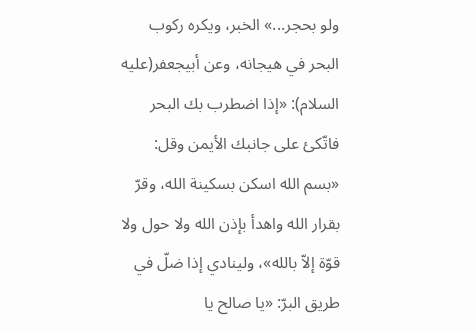ولو بحجر...» الخبر، ويكره ركوب البحر في هيجانه، وعن أبيجعفر(عليه السلام): «إذا اضطرب بك البحر فاتّكئ على جانبك الأيمن وقل: «بسم الله اسكن بسكينة الله، وقرّ بقرار الله واهدأ بإذن الله ولا حول ولا قوّة إلاّ بالله»، ولينادي إذا ضلّ في طريق البرّ: «يا صالح يا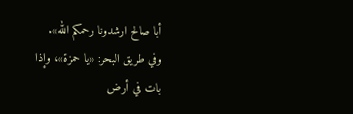أبا صالح ارشدونا رحمكم الله».
وفي طريق البحر: «يا حمزة»، وإذا بات في أرض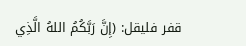قفر فليقل: (إِنَّ رَبَّكُمُ اللهُ الَّذِي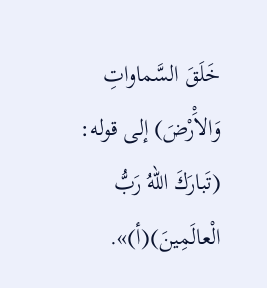خَلَقَ السَّماواتِ وَالاَْرْضَ) إلى قوله: (تَبارَكَ اللهُ رَبُّ الْعالَمِينَ)(أ)».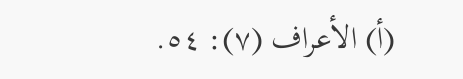(أ) الأعراف (٧): ٥٤.